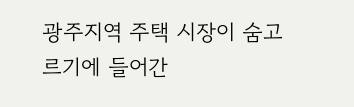광주지역 주택 시장이 숨고르기에 들어간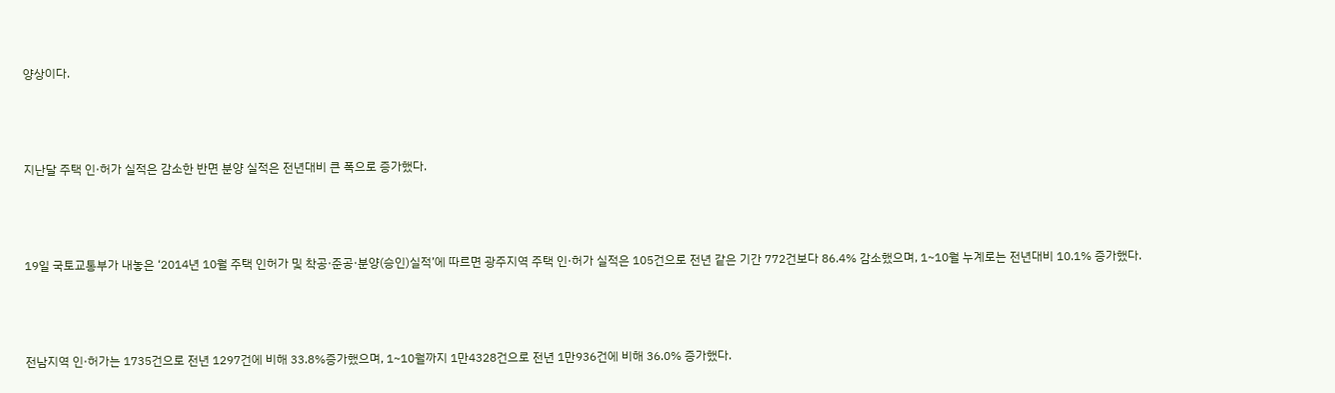양상이다.



지난달 주택 인·허가 실적은 감소한 반면 분양 실적은 전년대비 큰 폭으로 증가했다.



19일 국토교통부가 내놓은 ‘2014년 10월 주택 인허가 및 착공·준공·분양(승인)실적’에 따르면 광주지역 주택 인·허가 실적은 105건으로 전년 같은 기간 772건보다 86.4% 감소했으며, 1~10월 누계로는 전년대비 10.1% 증가했다.



전남지역 인·허가는 1735건으로 전년 1297건에 비해 33.8%증가했으며, 1~10월까지 1만4328건으로 전년 1만936건에 비해 36.0% 증가했다.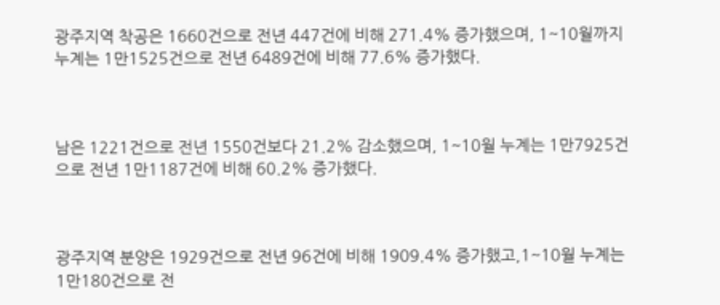광주지역 착공은 1660건으로 전년 447건에 비해 271.4% 증가했으며, 1~10월까지 누계는 1만1525건으로 전년 6489건에 비해 77.6% 증가했다.



남은 1221건으로 전년 1550건보다 21.2% 감소했으며, 1~10월 누계는 1만7925건으로 전년 1만1187건에 비해 60.2% 증가했다.



광주지역 분양은 1929건으로 전년 96건에 비해 1909.4% 증가했고,1~10월 누계는 1만180건으로 전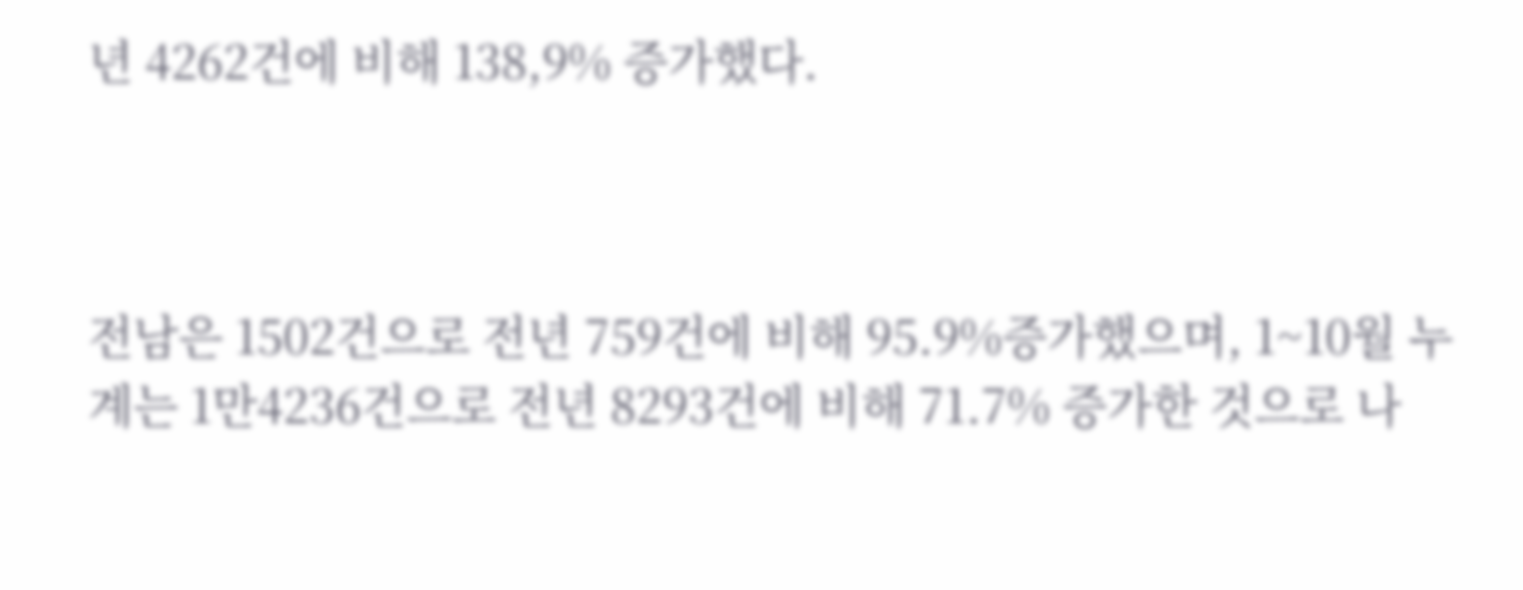년 4262건에 비해 138,9% 증가했다.



전남은 1502건으로 전년 759건에 비해 95.9%증가했으며, 1~10월 누계는 1만4236건으로 전년 8293건에 비해 71.7% 증가한 것으로 나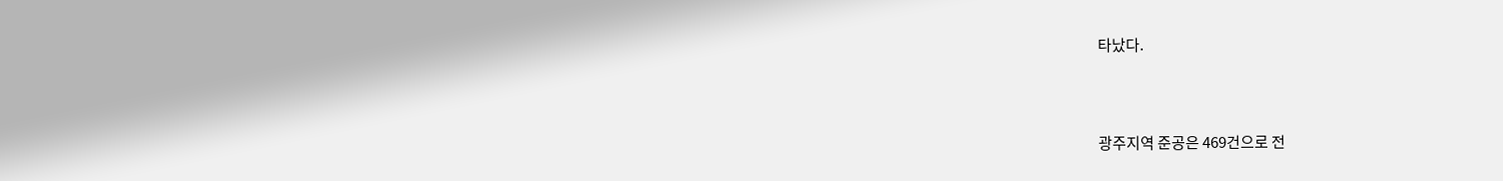타났다.



광주지역 준공은 469건으로 전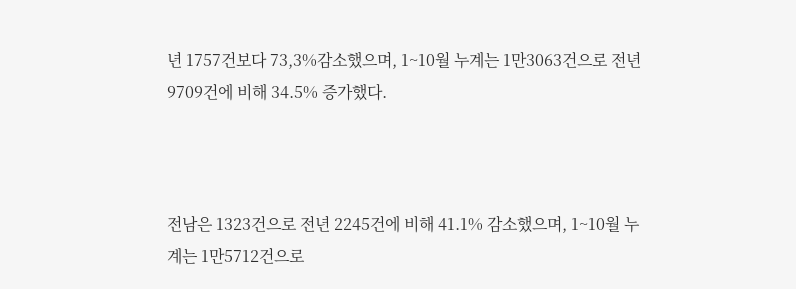년 1757건보다 73,3%감소했으며, 1~10월 누계는 1만3063건으로 전년 9709건에 비해 34.5% 증가했다.



전남은 1323건으로 전년 2245건에 비해 41.1% 감소했으며, 1~10월 누계는 1만5712건으로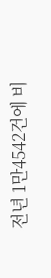전년 1만4542건에 비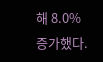해 8.0% 증가했다.